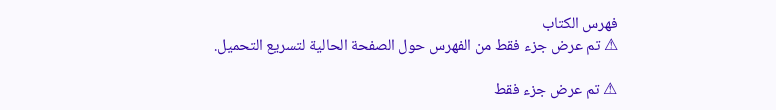فهرس الكتاب
⚠ تم عرض جزء فقط من الفهرس حول الصفحة الحالية لتسريع التحميل.

⚠ تم عرض جزء فقط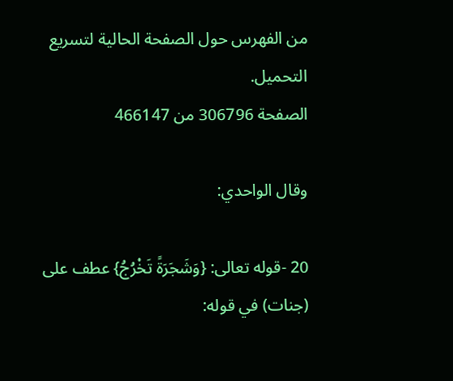من الفهرس حول الصفحة الحالية لتسريع التحميل.
الصفحة 306796 من 466147

وقال الواحدي:

20 -قوله تعالى: {وَشَجَرَةً تَخْرُجُ} عطف على (جنات) في قوله: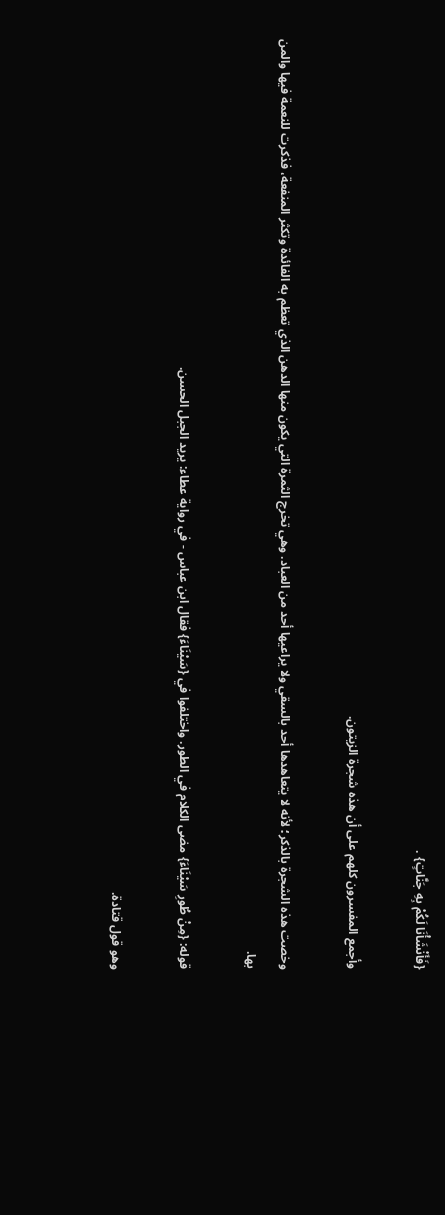{فَأَنْشَأْنَا لَكُمْ بِهِ جَنَّاتٍ} .

وأجمع المفسرون كلهم على أن هذه شجرة الزيتون.

وخصت هذه الشجرة بالذكر؛ لأنه لا يتعاهدها أحد بالسقي ولا يراعيها أحد من العباد. وهي تخرج الثمرة التي يكون منها الدهن الذي تعظم به الفائدة وتكثر المنفعة، فذكرت للنعمة فيها والمن بها.

قوله: {مِنْ طُورِ سَيْنَاءَ} مضى الكلام في الطور. واختلفوا في {سَيْنَاءَ} فقال ابن عباس - في رواية عطاء: يريد الجبل الحسن.

وهو قول قتادة.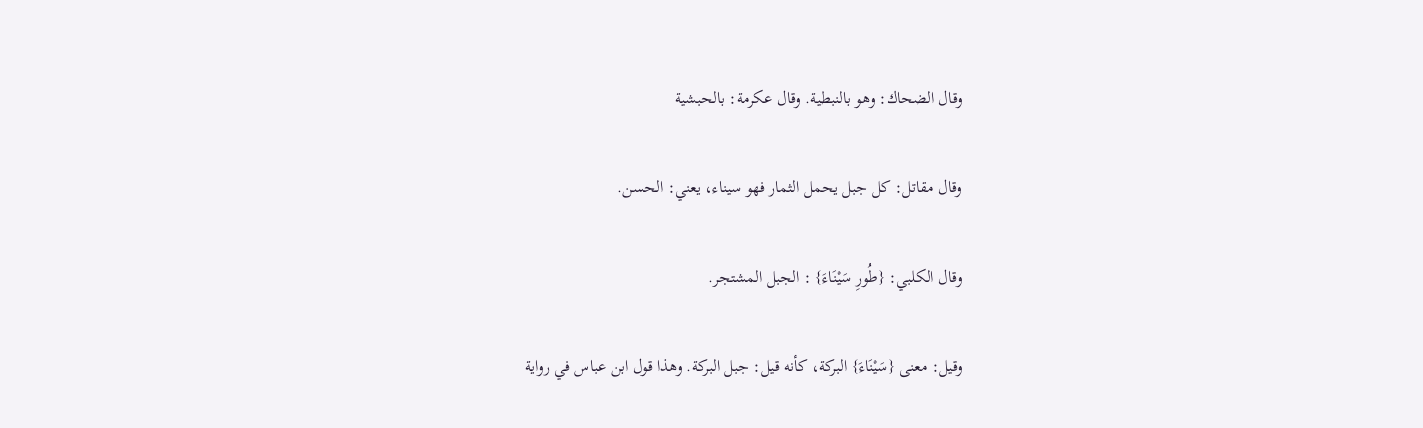وقال الضحاك: وهو بالنبطية. وقال عكرمة: بالحبشية

وقال مقاتل: كل جبل يحمل الثمار فهو سيناء، يعني: الحسن.

وقال الكلبي: {طُورِ سَيْنَاءَ} : الجبل المشتجر.

وقيل: معنى {سَيْنَاءَ} البركة، كأنه قيل: جبل البركة. وهذا قول ابن عباس في رواية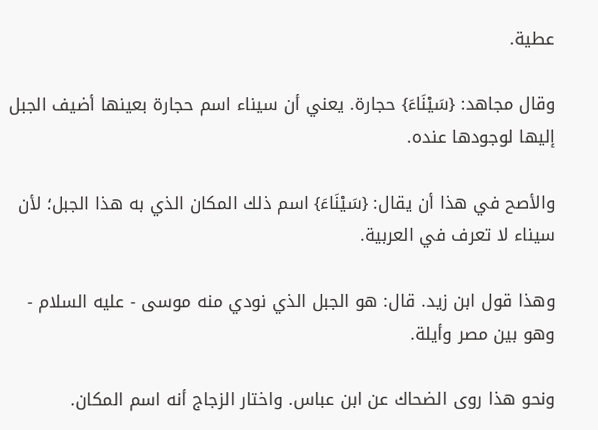عطية.

وقال مجاهد: {سَيْنَاءَ} حجارة. يعني أن سيناء اسم حجارة بعينها أضيف الجبل إليها لوجودها عنده.

والأصح في هذا أن يقال: {سَيْنَاءَ} اسم ذلك المكان الذي به هذا الجبل؛ لأن سيناء لا تعرف في العربية.

وهذا قول ابن زيد. قال: هو الجبل الذي نودي منه موسى - عليه السلام - وهو بين مصر وأيلة.

ونحو هذا روى الضحاك عن ابن عباس. واختار الزجاج أنه اسم المكان.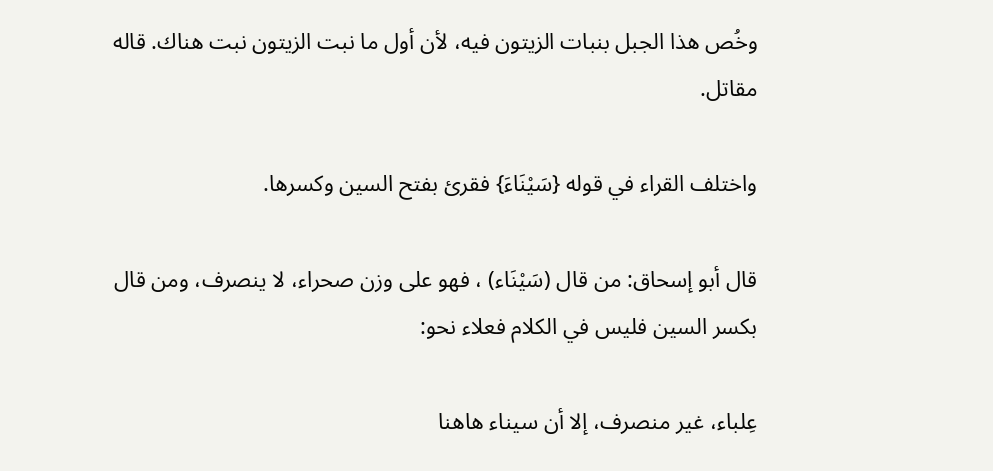وخُص هذا الجبل بنبات الزيتون فيه، لأن أول ما نبت الزيتون نبت هناك. قاله مقاتل.

واختلف القراء في قوله {سَيْنَاءَ} فقرئ بفتح السين وكسرها.

قال أبو إسحاق: من قال (سَيْنَاء) ، فهو على وزن صحراء، لا ينصرف، ومن قال بكسر السين فليس في الكلام فعلاء نحو:

عِلباء، غير منصرف، إلا أن سيناء هاهنا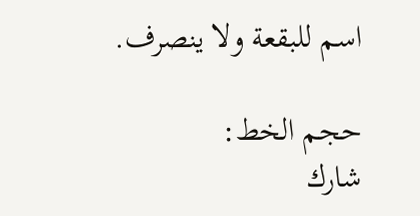اسم للبقعة ولا ينصرف.

حجم الخط:
شارك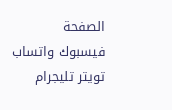الصفحة
فيسبوك واتساب تويتر تليجرام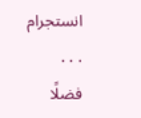انستجرام
. . .
فضلًا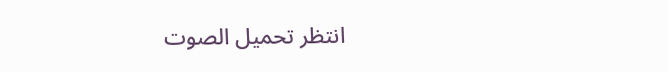انتظر تحميل الصوت